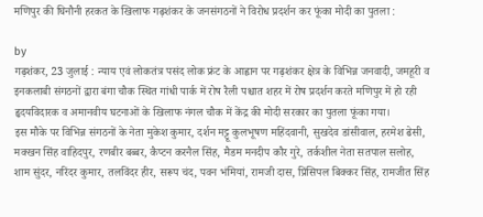मणिपुर की घिनौनी हरकत के खिलाफ गढ़शंकर के जनसंगठनों ने विरोध प्रदर्शन कर फूंका मोदी का पुतला :

by
गढ़शंकर, 23 जुलाई : न्याय एवं लोकतंत्र पसंद लोक फ्रंट के आह्वान पर गढ़शंकर क्षेत्र के विभिन्न जनवादी, जमहूरी व इनकलाबी संगठनों द्वारा बंगा चौक स्थित गांधी पार्क में रोष रैली पश्चात शहर में रोष प्रदर्शन करते मणिपुर में हो रही हृदयविदारक व अमानवीय घटनाओं के खिलाफ नंगल चौक में केंद्र की मोदी सरकार का पुतला फूंका गया।
इस मौके पर विभिन्न संगठनों के नेता मुकेश कुमार, दर्शन मट्टू कुलभूषण महिंदवानी, सुखदेव डांसीवाल, हरमेश ढेसी, मक्खन सिंह वाहिदपुर, रणबीर बब्बर, कैप्टन करनैल सिंह, मैडम मनदीप कौर गुरे, तर्कशील नेता सतपाल सलोह, शाम सुंदर, नरिंदर कुमार, तलविंदर हीर, सरूप चंद, पवन भंमियां, रामजी दास, प्रिंसिपल बिक्कर सिंह, रामजीत सिंह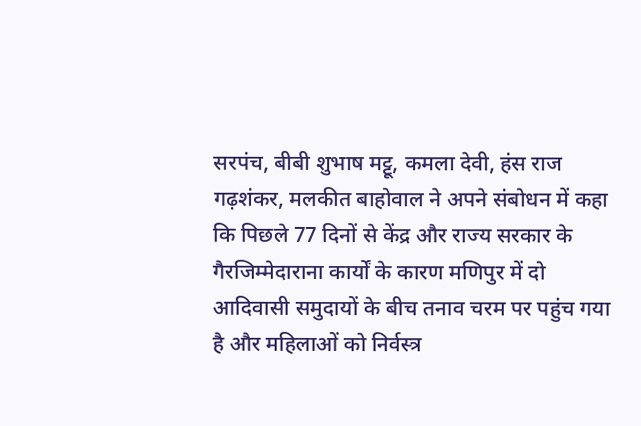सरपंच, बीबी शुभाष मट्टू, कमला देवी, हंस राज गढ़शंकर, मलकीत बाहोवाल ने अपने संबोधन में कहा कि पिछले 77 दिनों से केंद्र और राज्य सरकार के गैरजिम्मेदाराना कार्यों के कारण मणिपुर में दो आदिवासी समुदायों के बीच तनाव चरम पर पहुंच गया है और महिलाओं को निर्वस्त्र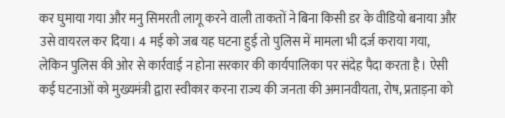कर घुमाया गया और मनु सिमरती लागू करने वाली ताकतों ने बिना किसी डर के वीडियो बनाया और उसे वायरल कर दिया। 4 मई को जब यह घटना हुई तो पुलिस में मामला भी दर्ज कराया गया, लेकिन पुलिस की ओर से कार्रवाई न होना सरकार की कार्यपालिका पर संदेह पैदा करता है। ऐसी कई घटनाओं को मुख्यमंत्री द्वारा स्वीकार करना राज्य की जनता की अमानवीयता, रोष, प्रताड़ना को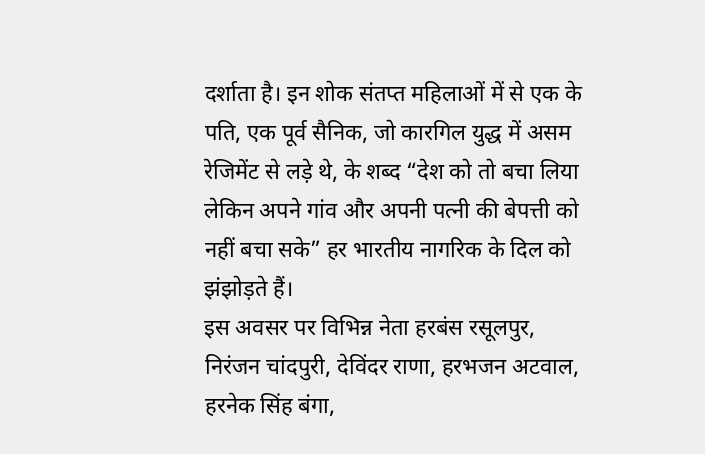दर्शाता है। इन शोक संतप्त महिलाओं में से एक के पति, एक पूर्व सैनिक, जो कारगिल युद्ध में असम रेजिमेंट से लड़े थे, के शब्द “देश को तो बचा लिया लेकिन अपने गांव और अपनी पत्नी की बेपत्ती को नहीं बचा सके” हर भारतीय नागरिक के दिल को झंझोड़ते हैं।
इस अवसर पर विभिन्न नेता हरबंस रसूलपुर, निरंजन चांदपुरी, देविंदर राणा, हरभजन अटवाल, हरनेक सिंह बंगा,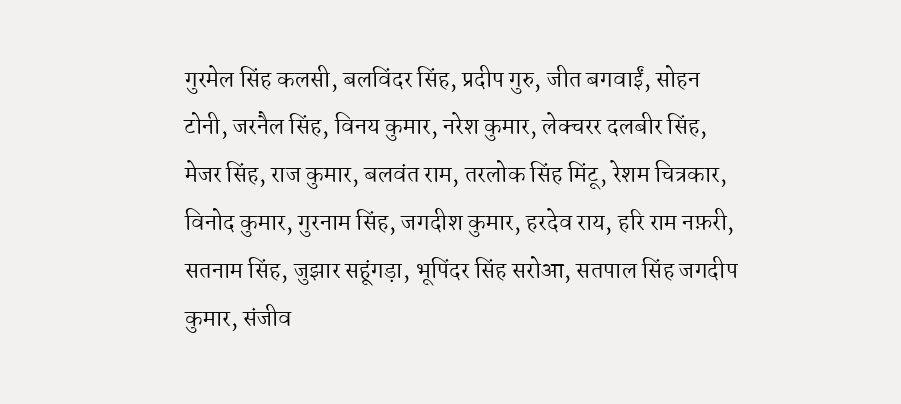गुरमेल सिंह कलसी, बलविंदर सिंह, प्रदीप गुरु, जीत बगवाईं, सोहन टोनी, जरनैल सिंह, विनय कुमार, नरेश कुमार, लेक्चरर दलबीर सिंह, मेजर सिंह, राज कुमार, बलवंत राम, तरलोक सिंह मिंटू, रेशम चित्रकार, विनोद कुमार, गुरनाम सिंह, जगदीश कुमार, हरदेव राय, हरि राम नफ़री, सतनाम सिंह, जुझार सहूंगड़ा, भूपिंदर सिंह सरोआ, सतपाल सिंह जगदीप कुमार, संजीव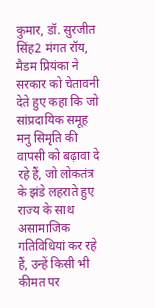कुमार, डॉ. सुरजीत सिंह2 मंगत रॉय, मैडम प्रियंका ने सरकार को चेतावनी देते हुए कहा कि जो सांप्रदायिक समूह मनु सिमृति की वापसी को बढ़ावा दे रहे हैं, जो लोकतंत्र के झंडे लहराते हुए राज्य के साथ असामाजिक गतिविधियां कर रहे हैं, उन्हें किसी भी कीमत पर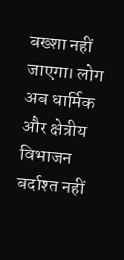बख्शा नहीं जाएगा। लोग अब धार्मिक और क्षेत्रीय विभाजन बर्दाश्त नहीं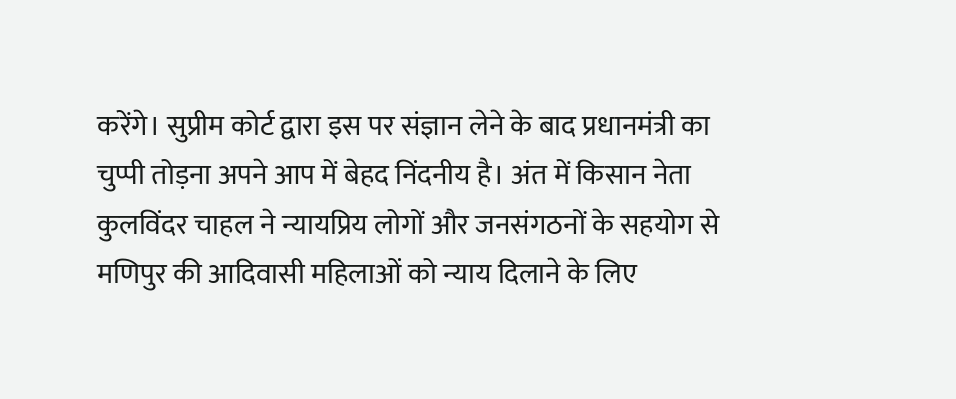करेंगे। सुप्रीम कोर्ट द्वारा इस पर संज्ञान लेने के बाद प्रधानमंत्री का चुप्पी तोड़ना अपने आप में बेहद निंदनीय है। अंत में किसान नेता कुलविंदर चाहल ने न्यायप्रिय लोगों और जनसंगठनों के सहयोग से मणिपुर की आदिवासी महिलाओं को न्याय दिलाने के लिए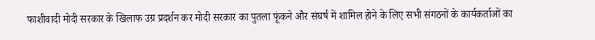फाशीवादी मोदी सरकार के खिलाफ उग्र प्रदर्शन कर मोदी सरकार का पुतला फूंकने और संघर्ष में शामिल होने के लिए सभी संगठनों के कार्यकर्ताओं का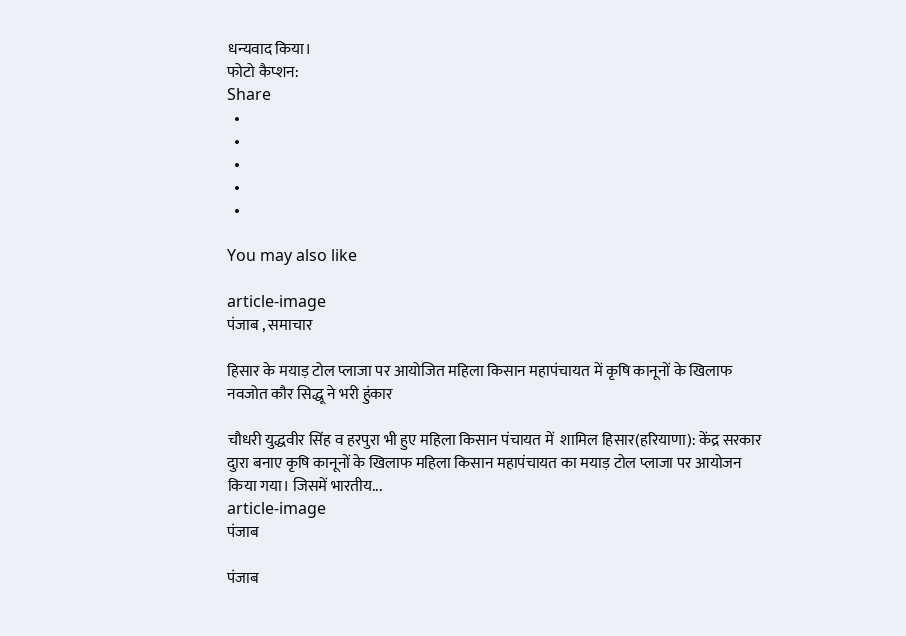धन्यवाद किया।
फोटो कैप्शन:
Share
  •
  •
  •
  •
  •

You may also like

article-image
पंजाब , समाचार

हिसार के मयाड़ टोल प्लाजा पर आयोजित महिला किसान महापंचायत में कृषि कानूनों के खिलाफ नवजोत कौर सिद्धू ने भरी हुंकार

चौधरी युद्धवीर सिंह व हरपुरा भी हुए महिला किसान पंचायत में  शामिल हिसार(हरियाणा): केंद्र सरकार दुारा बनाए कृषि कानूनों के खिलाफ महिला किसान महापंचायत का मयाड़ टोल प्लाजा पर आयोजन किया गया। जिसमें भारतीय...
article-image
पंजाब

पंजाब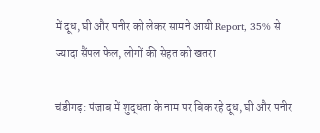में दूध, घी और पनीर को लेकर सामने आयी Report, 35% से ज्यादा सैंपल फेल, लोगों की सेहत को खतरा

चंडीगढ़: पंजाब में शुद्धता के नाम पर बिक रहे दूध, घी और पनीर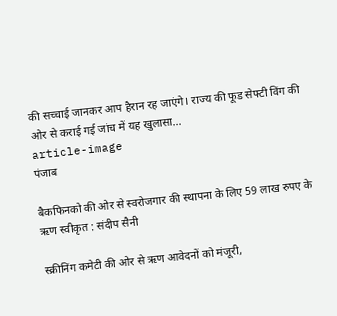की सच्चाई जानकर आप हैरान रह जाएंगे। राज्य की फूड सेफ्टी विंग की ओर से कराई गई जांच में यह खुलासा...
article-image
पंजाब

बैकफिनको की ओर से स्वरोजगार की स्थापना के लिए 59 लाख रुपए के ऋण स्वीकृत : संदीप सैनी

स्क्रीनिंग कमेटी की ओर से ऋण आवेदनों को मंजूरी,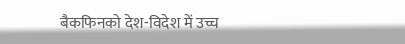बैकफिनको देश-विदेश में उच्च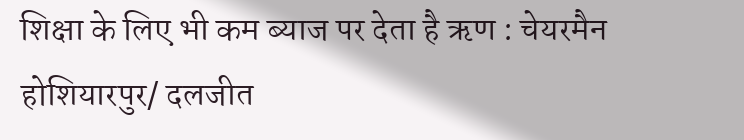शिक्षा के लिए भी कम ब्याज पर देता है ऋण : चेयरमैन होशियारपुर/ दलजीत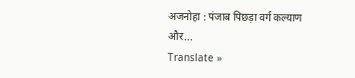अजनोहा : पंजाब पिछड़ा वर्ग कल्याण और...
Translate »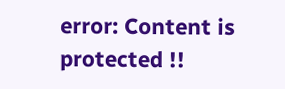error: Content is protected !!